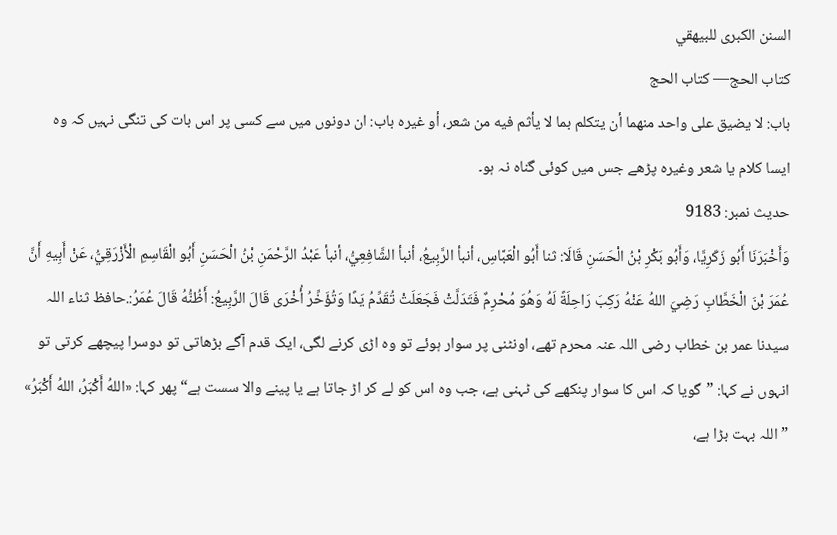السنن الكبرى للبيهقي
كتاب الحج— کتاب الحج
باب: لا يضيق على واحد منهما أن يتكلم بما لا يأثم فيه من شعر، أو غيره باب: ان دونوں میں سے کسی پر اس بات کی تنگی نہیں کہ وہ ایسا کلام یا شعر وغیرہ پڑھے جس میں کوئی گناہ نہ ہو۔
حدیث نمبر: 9183
وَأَخْبَرَنَا أَبُو زَكَرِيَّا، وَأَبُو بَكْرِ بْنُ الْحَسَنِ قَالَا: ثنا أَبُو الْعَبَّاسِ، أنبأ الرَّبِيعُ، أنبأ الشَّافِعِيُّ، أنبأ عَبْدُ الرَّحْمَنِ بْنُ الْحَسَنِ أَبُو الْقَاسِمِ الْأَزْرَقِيُّ، عَنْ أَبِيهِ أَنَّ عُمَرَ بْنَ الْخَطَّابِ رَضِيَ اللهُ عَنْهُ رَكِبَ رَاحِلَةً لَهُ وَهُوَ مُحْرِمٌ فَتَدَلَّتْ فَجَعَلَتْ تُقَدِّمُ يَدًا وَتُؤَخِّرُ أُخْرَى قَالَ الرَّبِيعُ: أَظُنُّهُ قَالَ عُمَرُ:.حافظ ثناء اللہ
سیدنا عمر بن خطاب رضی اللہ عنہ محرم تھے، اونٹنی پر سوار ہوئے تو وہ اڑی کرنے لگی، ایک قدم آگے بڑھاتی تو دوسرا پیچھے کرتی تو انہوں نے کہا: ”گویا کہ اس کا سوار پنکھے کی ٹہنی ہے، جب وہ اس کو لے کر اڑ جاتا ہے یا پینے والا سست ہے“ پھر کہا: «اللهُ أَكْبَرُ، اللهُ أَكْبَرُ» ”اللہ بہت بڑا ہے،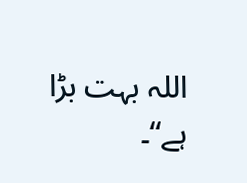اللہ بہت بڑا ہے“۔